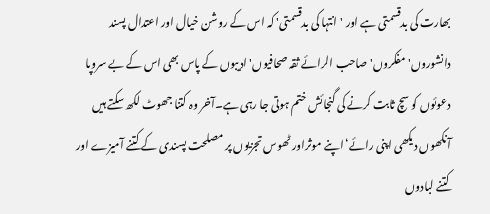بھارت کی بدقسمتی ہے اور 'انتہا کی بدقسمتی' کہ اس کے روشن خیال اور اعتدال پسند دانشوروں' مفکروں' صاحب الرائے ثقہ صحافیوں' ادیبوں کے پاس بھی اس کے بے سروپا دعوئوں کو سچ ثابت کرنے کی گنجائش ختم ہوتی جا رہی ہے۔آخر وہ کتنا جھوٹ لکھ سکتے ہیں آنکھوں دیکھی اپنی رائے‘اپنے موثراور ٹھوس تجزیوں پر مصلحت پسندی کے کتنے آمیزے اور کتنے لبادوں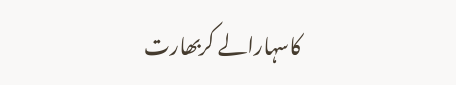کاسہارالے کربھارت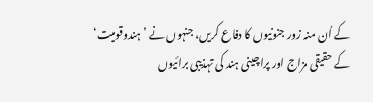کے اُن منہ زور جنونیوں کا دفاع کریں، جنہوں نے ’ہندوقومیت‘ کے حقیقی مزاج اور پراچینی ہند کی تہذیبی برائیوں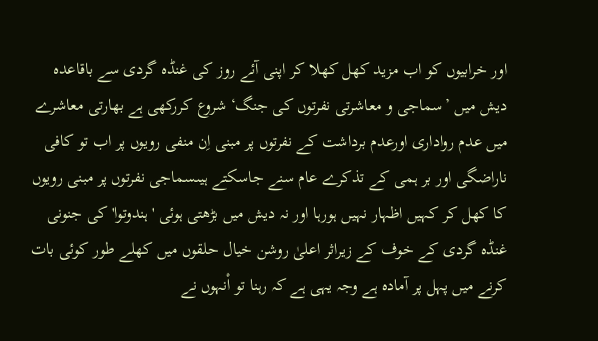اور خرابیوں کو اب مزید کھل کھلا کر اپنی آئے روز کی غنڈہ گردی سے باقاعدہ دیش میں ’سماجی و معاشرتی نفرتوں کی جنگ‘ شروع کررکھی ہے بھارتی معاشرے میں عدم رواداری اورعدم برداشت کے نفرتوں پر مبنی اِن منفی رویوں پر اب تو کافی ناراضگی اور بر ہمی کے تذکرے عام سنے جاسکتے ہیںسماجی نفرتوں پر مبنی رویوں کا کھل کر کہیں اظہار نہیں ہورہا اور نہ دیش میں بڑھتی ہوئی 'ہندوتوا' کی جنونی غنڈہ گردی کے خوف کے زیراثر اعلیٰ روشن خیال حلقوں میں کھلے طور کوئی بات کرنے میں پہل پر آمادہ ہے وجہ یہی ہے کہ رہنا تو اْنہوں نے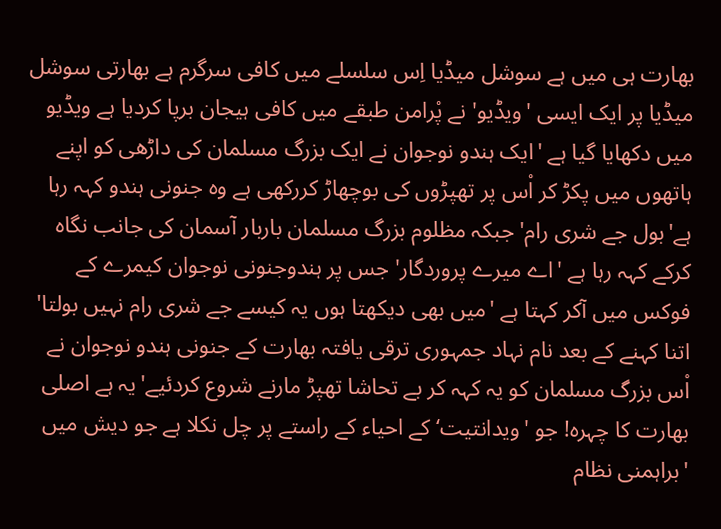بھارت ہی میں ہے سوشل میڈیا اِس سلسلے میں کافی سرگرم ہے بھارتی سوشل میڈیا پر ایک ایسی 'ویڈیو' نے پْرامن طبقے میں کافی ہیجان برپا کردیا ہے ویڈیو میں دکھایا گیا ہے 'ایک ہندو نوجوان نے ایک بزرگ مسلمان کی داڑھی کو اپنے ہاتھوں میں پکڑ کر اْس پر تھپڑوں کی بوچھاڑ کررکھی ہے وہ جنونی ہندو کہہ رہا ہے'بول جے شری رام' جبکہ مظلوم بزرگ مسلمان باربار آسمان کی جانب نگاہ کرکے کہہ رہا ہے 'اے میرے پروردگار' جس پر ہندوجنونی نوجوان کیمرے کے فوکس میں آکر کہتا ہے 'میں بھی دیکھتا ہوں یہ کیسے جے شری رام نہیں بولتا' اتنا کہنے کے بعد نام نہاد جمہوری ترقی یافتہ بھارت کے جنونی ہندو نوجوان نے اْس بزرگ مسلمان کو یہ کہہ کر بے تحاشا تھپڑ مارنے شروع کردئیے'یہ ہے اصلی بھارت کا چہرہ! جو 'ویدانتیت‘ کے احیاء کے راستے پر چل نکلا ہے جو دیش میں 'براہمنی نظام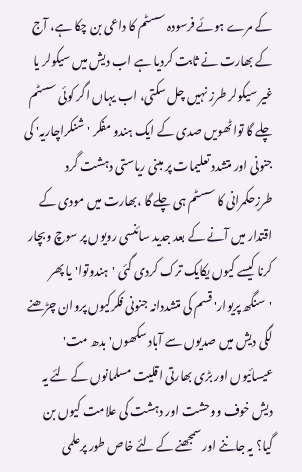کے مرے ہوئے فرسودہ سسٹم کا داعی بن چکا ہے، آج کے بھارت نے ثابت کردیا ہے اب دیش میں سیکولر یا غیر سیکولر طرز نہیں چل سکتی، اب یہاں اگر کوئی سسٹم چلے گا تواٹھویں صدی کے ایک ہندو مفکر 'شنکراچاریہ' کی جنونی اور متشدد تعلیمات پر مبنی ریاستی دہشت گرد طرزِحکمرانی کا سسٹم ہی چلے گا ،بھارت میں مودی کے اقتدار میں آنے کے بعد جدید سائنسی رویوں پر سوچ وبچار کرنا کیسے کیوں یکایک ترک کردی گئی 'ہندوتوا'یا پھر 'سنگھ پریوار' قسم کی متشددانہ جنونی فکرکیوں پروان چڑھنے لگی دیش میں صدیوں سے آباد سکھوں' بدھ مت' عیسائیوں اور بڑی بھارتی اقلیت مسلمانوں کے لئے یہ دیش خوف ووحشت اور دہشت کی علامت کیوں بن گیا؟ یہ جاننے اور سمجھنے کے لئے خاص طور پرعلمی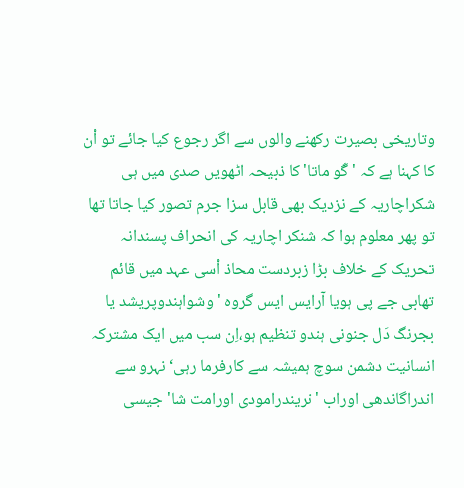وتاریخی بصیرت رکھنے والوں سے اگر رجوع کیا جائے تو اْن کا کہنا ہے کہ 'گٗو ماتا'کا ذبیحہ اٹھویں صدی میں ہی شکراچاریہ کے نزدیک بھی قابل سزا جرم تصور کیا جاتا تھا تو پھر معلوم ہوا کہ شنکر اچاریہ کی انحراف پسندانہ تحریک کے خلاف بڑا زبردست محاذ اْسی عہد میں قائم تھابی جے پی ہویا آرایس ایس گروہ 'وشواہندوپریشد یا بجرنگ دَل جنونی ہندو تنظیم ہو،اِن سب میں ایک مشترکہ انسانیت دشمن سوچ ہمیشہ سے کارفرما رہی‘ نہرو سے اندراگاندھی اوراب 'نریندرامودی اورامت شا' جیسی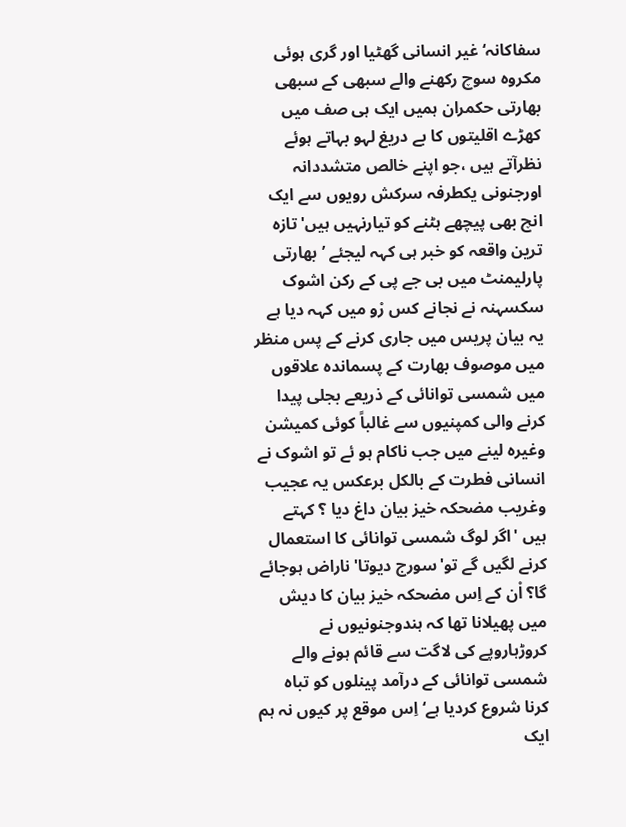سفاکانہ‘ غیر انسانی گھٹیا اور گری ہوئی مکروہ سوچ رکھنے والے سبھی کے سبھی بھارتی حکمران ہمیں ایک ہی صف میں کھڑے اقلیتوں کا بے دریغ لہو بہاتے ہوئے نظرآتے ہیں ،جو اپنے خالص متشددانہ اورجنونی یکطرفہ سرکش رویوں سے ایک انچ بھی پیچھے ہٹنے کو تیارنہیں ہیں' تازہ ترین واقعہ کو خبر ہی کہہ لیجئے ’بھارتی پارلیمنٹ میں بی جے پی کے رکن اشوک سکسہنہ نے نجانے کس رْو میں کہہ دیا ہے یہ بیان پریس میں جاری کرنے کے پس منظر میں موصوف بھارت کے پسماندہ علاقوں میں شمسی توانائی کے ذریعے بجلی پیدا کرنے والی کمپنیوں سے غالباً کوئی کمیشن وغیرہ لینے میں جب ناکام ہو ئے تو اشوک نے انسانی فطرت کے بالکل برعکس یہ عجیب وغریب مضحکہ خیز بیان داغ دیا ؟ کہتے ہیں 'اگر لوگ شمسی توانائی کا استعمال کرنے لگیں گے تو'سورج دیوتا' ناراض ہوجائے گا؟ اْن کے اِس مضحکہ خیز بیان کا دیش میں پھیلانا تھا کہ ہندوجنونیوں نے کروڑہاروپے کی لاگت سے قائم ہونے والے شمسی توانائی کے درآمد پینلوں کو تباہ کرنا شروع کردیا ہے‘اِس موقع پر کیوں نہ ہم ایک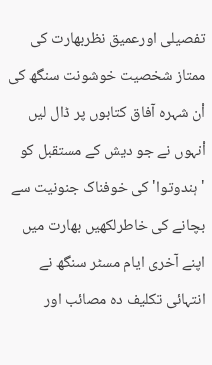تفصیلی اورعمیق نظربھارت کی ممتاز شخصیت خوشونت سنگھ کی اْن شہرہ آفاق کتابوں پر ڈال لیں اْنہوں نے جو دیش کے مستقبل کو 'ہندوتوا' کی خوفناک جنونیت سے بچانے کی خاطرلکھیں بھارت میں اپنے آخری ایام مسٹر سنگھ نے انتہائی تکلیف دہ مصائب اور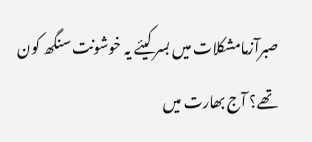صبرآزمامشکلات میں بسر کیئے یہ خوشونت سنگھ کون تھے؟ آج بھارت میں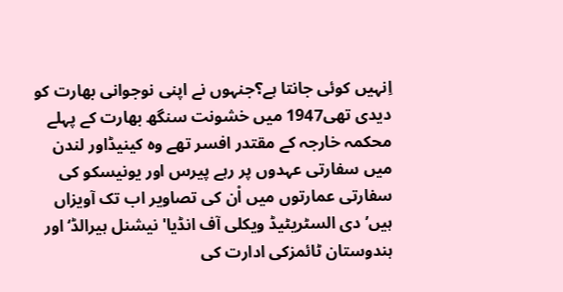اِنہیں کوئی جانتا ہے؟جنہوں نے اپنی نوجوانی بھارت کو دیدی تھی1947 میں خشونت سنگھ بھارت کے پہلے محکمہ خارجہ کے مقتدر افسر تھے وہ کینیڈاور لندن میں سفارتی عہدوں پر رہے پیرس اور یونیسکو کی سفارتی عمارتوں میں اْن کی تصاویر اب تک آویزاں ہیں’ دی السٹریٹیڈ ویکلی آف انڈیا'نیشنل ہیرالڈ‘ اور ہندوستان ٹائمزکی ادارت کی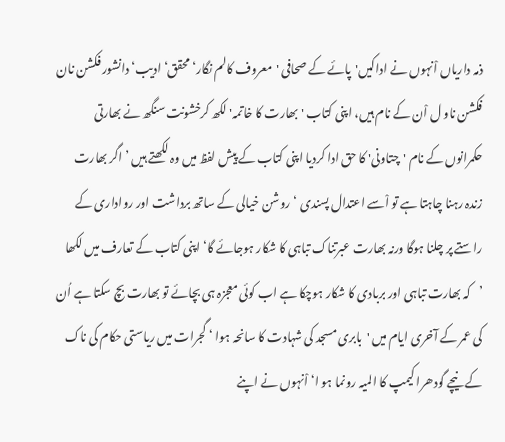ذمہ داریاں اْنہوں نے اداکیں'پائے کے صحافی 'معروف کالم نگار‘ محقق‘ ادیب‘ دانشور فکشن نان فکشن ناو ل اْن کے نام ہیں، اپنی کتاب 'بھارت کا خاتمہ' لکھ کرخشونت سنگھ نے بھارتی حکمرانوں کے نام 'چتاونی' کا حق ادا کردیا اپنی کتاب کے پیش لفظ میں وہ لکھتے ہیں ’ اگر بھارت زندہ رہنا چاہتا ہے تو اْسے اعتدال پسندی ‘روشن خیالی کے ساتھ برداشت اور رواداری کے راستے پر چلنا ہوگا ورنہ بھارت عبرتناک تباہی کا شکار ہوجائے گا‘ اپنی کتاب کے تعارف میں لکھا ’کہ بھارت تباہی اور بربادی کا شکار ہوچکا ہے اب کوئی معجزہ ہی بچائے تو بھارت بچ سکتا ہے اُن کی عمر کے آخری ایام میں 'بابری مسجد کی شہادت کا سانحہ ہوا ‘ گجرات میں ریاستی حکام کی ناک کے نیچے گودھرا کیمپ کا المیہ رونما ہو ا‘ اْنہوں نے اپنے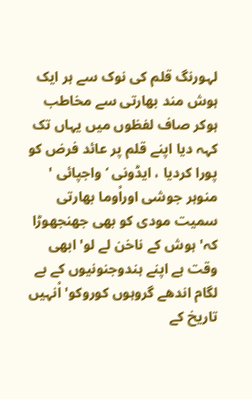لہورنگ قلم کی نوک سے ہر ایک ہوش مند بھارتی سے مخاطب ہوکر صاف لفظوں میں یہاں تک کہہ دیا اپنے قلم پر عائد فرض کو پورا کردیا ، ایڈونی ‘ واجپائی ' منوہر جوشی اوراْوما بھارتی سمیت مودی کو بھی جھنجھوڑا کہ' ہوش کے ناخن لے لو' ابھی وقت ہے اپنے ہندوجنونیوں کے بے لگام اندھے گروہوں کوروکو' اْنہیں تاریخ کے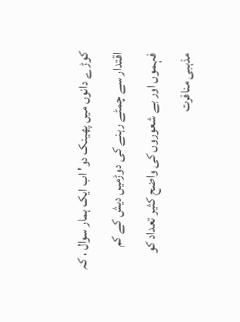کوڑے دانوں میں پھینک دو' اب ایک ہمار سوال ، کہ اقتدار سے چمٹے رہنے کی دوڑمیں دیش کے کم فہموں اور بے شعوروں کی واضح کثیر تعداد کو مذہبی منافرت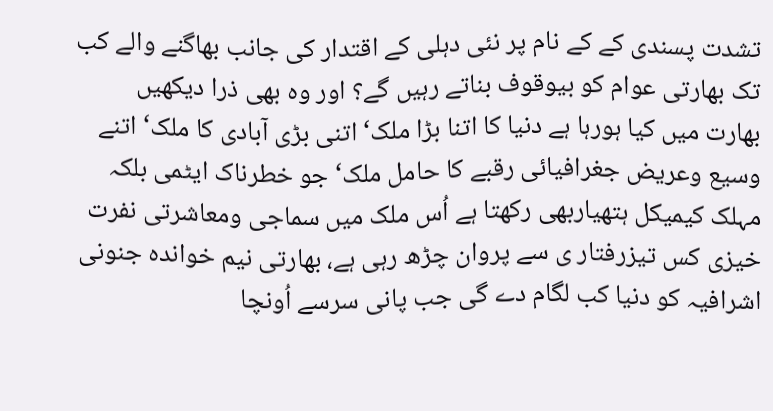تشدت پسندی کے کے نام پر نئی دہلی کے اقتدار کی جانب بھاگنے والے کب تک بھارتی عوام کو بیوقوف بناتے رہیں گے؟ اور وہ بھی ذرا دیکھیں بھارت میں کیا ہورہا ہے دنیا کا اتنا بڑا ملک‘ اتنی بڑی آبادی کا ملک‘ اتنے وسیع وعریض جغرافیائی رقبے کا حامل ملک‘ جو خطرناک ایٹمی بلکہ مہلک کیمیکل ہتھیاربھی رکھتا ہے اُس ملک میں سماجی ومعاشرتی نفرت خیزی کس تیزرفتار ی سے پروان چڑھ رہی ہے، بھارتی نیم خواندہ جنونی اشرافیہ کو دنیا کب لگام دے گی جب پانی سرسے اُونچا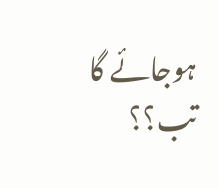ہوجائے گا تب؟؟